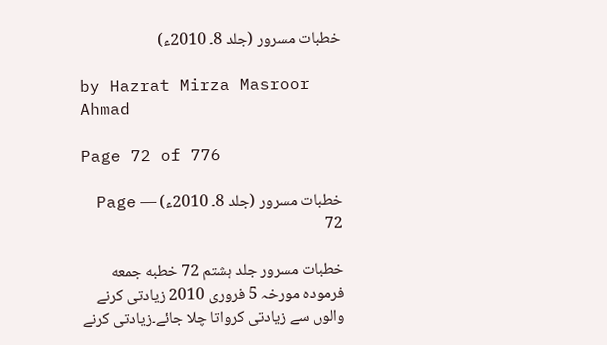خطبات مسرور (جلد 8۔ 2010ء)

by Hazrat Mirza Masroor Ahmad

Page 72 of 776

خطبات مسرور (جلد 8۔ 2010ء) — Page 72

خطبات مسرور جلد ہشتم 72 خطبه جمعه فرمودہ مورخہ 5 فروری 2010 زیادتی کرنے والوں سے زیادتی کرواتا چلا جائے۔زیادتی کرنے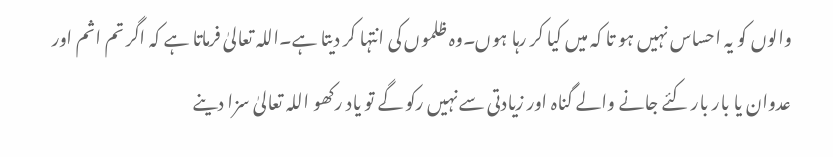والوں کو یہ احساس نہیں ہو تا کہ میں کیا کر رہا ہوں۔وہ ظلموں کی انتہا کر دیتا ہے۔اللہ تعالیٰ فرماتا ہے کہ اگر تم اثم اور عدوان یا بار بار کئے جانے والے گناہ اور زیادتی سے نہیں رکو گے تو یاد رکھو اللہ تعالیٰ سزا دینے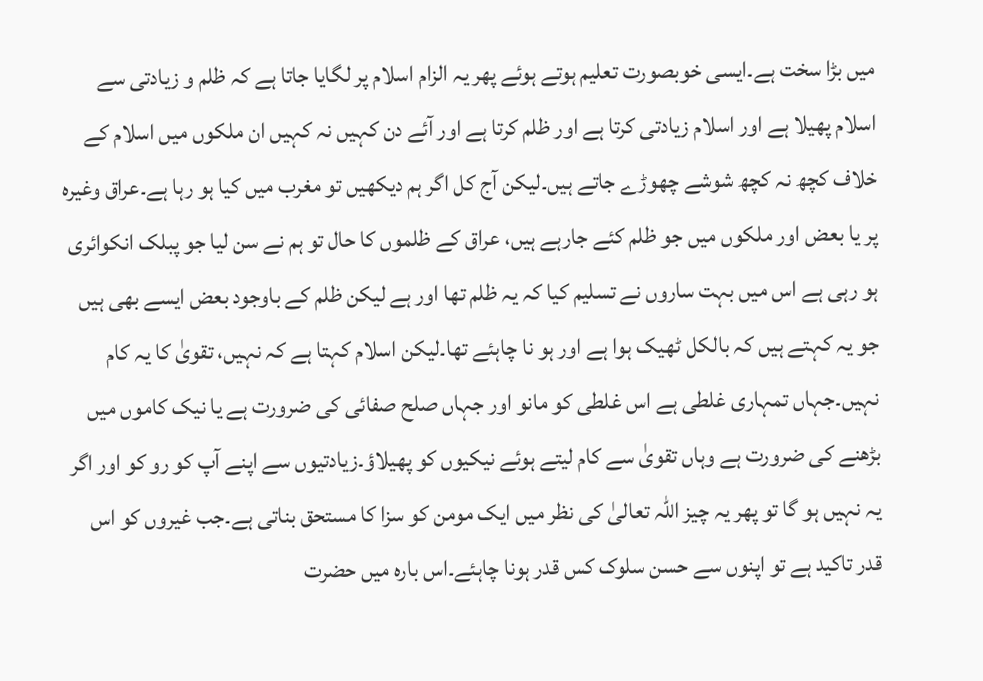میں بڑا سخت ہے۔ایسی خوبصورت تعلیم ہوتے ہوئے پھر یہ الزام اسلام پر لگایا جاتا ہے کہ ظلم و زیادتی سے اسلام پھیلا ہے اور اسلام زیادتی کرتا ہے اور ظلم کرتا ہے اور آئے دن کہیں نہ کہیں ان ملکوں میں اسلام کے خلاف کچھ نہ کچھ شوشے چھوڑے جاتے ہیں۔لیکن آج کل اگر ہم دیکھیں تو مغرب میں کیا ہو رہا ہے۔عراق وغیرہ پر یا بعض اور ملکوں میں جو ظلم کئے جارہے ہیں، عراق کے ظلموں کا حال تو ہم نے سن لیا جو پبلک انکوائری ہو رہی ہے اس میں بہت ساروں نے تسلیم کیا کہ یہ ظلم تھا اور ہے لیکن ظلم کے باوجود بعض ایسے بھی ہیں جو یہ کہتے ہیں کہ بالکل ٹھیک ہوا ہے اور ہو نا چاہئے تھا۔لیکن اسلام کہتا ہے کہ نہیں، تقویٰ کا یہ کام نہیں۔جہاں تمہاری غلطی ہے اس غلطی کو مانو اور جہاں صلح صفائی کی ضرورت ہے یا نیک کاموں میں بڑھنے کی ضرورت ہے وہاں تقویٰ سے کام لیتے ہوئے نیکیوں کو پھیلاؤ۔زیادتیوں سے اپنے آپ کو رو کو اور اگر یہ نہیں ہو گا تو پھر یہ چیز اللہ تعالیٰ کی نظر میں ایک مومن کو سزا کا مستحق بناتی ہے۔جب غیروں کو اس قدر تاکید ہے تو اپنوں سے حسن سلوک کس قدر ہونا چاہئے۔اس بارہ میں حضرت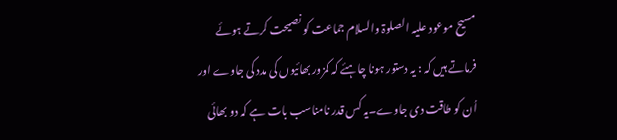مسیح موعود علیہ الصلوۃ والسلام جماعت کو نصیحت کرتے ہوئے فرماتے ہیں کہ : یہ دستور ہونا چاہئے کہ کمزور بھائیوں کی مدد کی جاوے اور اُن کو طاقت دی جاوے۔یہ کس قدر نامناسب بات ہے کہ دو بھائی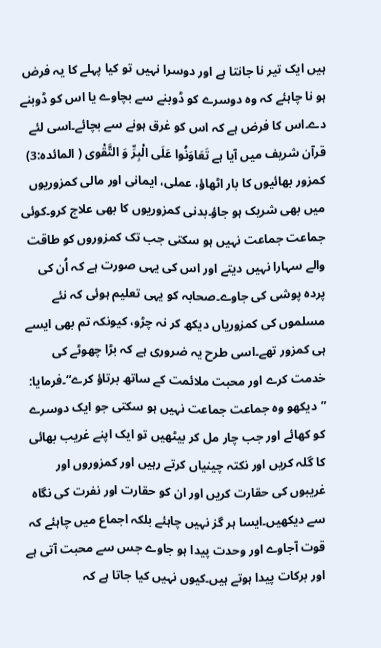ہیں ایک تیر نا جانتا ہے اور دوسرا نہیں تو کیا پہلے کا یہ فرض ہو نا چاہئے کہ وہ دوسرے کو ڈوبنے سے بچاوے یا اس کو ڈوبنے دے۔اس کا فرض ہے کہ اس کو غرق ہونے سے بچائے۔اسی لئے قرآن شریف میں آیا ہے تَعَاوَنُوا عَلَى الْبِرِّ وَ التَّقْوی ( المائدہ:3) کمزور بھائیوں کا بار اٹھاؤ، عملی، ایمانی اور مالی کمزوریوں میں بھی شریک ہو جاؤ۔بدنی کمزوریوں کا بھی علاج کرو۔کوئی جماعت جماعت نہیں ہو سکتی جب تک کمزوروں کو طاقت والے سہارا نہیں دیتے اور اس کی یہی صورت ہے کہ اُن کی پردہ پوشی کی جاوے۔صحابہ کو یہی تعلیم ہوئی کہ نئے مسلموں کی کمزوریاں دیکھ کر نہ چڑو، کیونکہ تم بھی ایسے ہی کمزور تھے۔اسی طرح یہ ضروری ہے کہ بڑا چھوٹے کی خدمت کرے اور محبت ملائمت کے ساتھ برتاؤ کرے“۔فرمایا: ”دیکھو وہ جماعت جماعت نہیں ہو سکتی جو ایک دوسرے کو کھائے اور جب چار مل کر بیٹھیں تو ایک اپنے غریب بھائی کا گلہ کریں اور نکتہ چینیاں کرتے رہیں اور کمزوروں اور غریبوں کی حقارت کریں اور ان کو حقارت اور نفرت کی نگاہ سے دیکھیں۔ایسا ہر گز نہیں چاہئے بلکہ اجماع میں چاہئے کہ قوت آجاوے اور وحدت پیدا ہو جاوے جس سے محبت آتی ہے اور برکات پیدا ہوتے ہیں۔کیوں نہیں کیا جاتا ہے کہ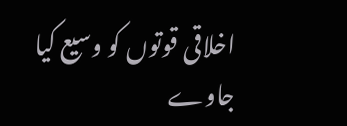اخلاقی قوتوں کو وسیع کیا جاوے